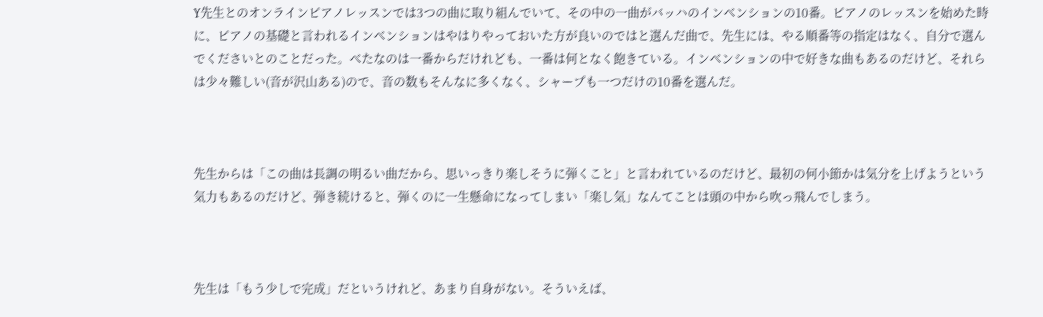Y先生とのオンラインピアノレッスンでは3つの曲に取り組んでいて、その中の一曲がバッハのインベンションの10番。ピアノのレッスンを始めた時に、ピアノの基礎と言われるインベンションはやはりやっておいた方が良いのではと選んだ曲で、先生には、やる順番等の指定はなく、自分で選んでくださいとのことだった。べたなのは一番からだけれども、一番は何となく飽きている。インベンションの中で好きな曲もあるのだけど、それらは少々難しい(音が沢山ある)ので、音の数もそんなに多くなく、シャープも一つだけの10番を選んだ。



先生からは「この曲は長調の明るい曲だから、思いっきり楽しそうに弾くこと」と言われているのだけど、最初の何小節かは気分を上げようという気力もあるのだけど、弾き続けると、弾くのに一生懸命になってしまい「楽し気」なんてことは頭の中から吹っ飛んでしまう。



先生は「もう少しで完成」だというけれど、あまり自身がない。そういえば、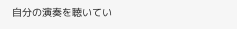自分の演奏を聴いてい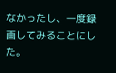なかったし、一度録画してみることにした。